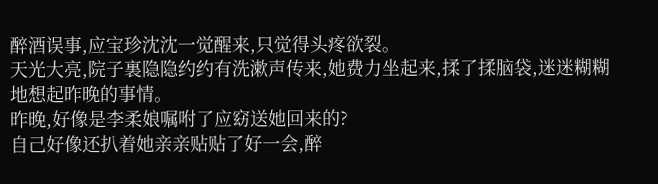醉酒误事,应宝珍沈沈一觉醒来,只觉得头疼欲裂。
天光大亮,院子裏隐隐约约有洗漱声传来,她费力坐起来,揉了揉脑袋,迷迷糊糊地想起昨晚的事情。
昨晚,好像是李柔娘嘱咐了应窈送她回来的?
自己好像还扒着她亲亲贴贴了好一会,醉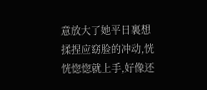意放大了她平日裏想揉捏应窈脸的冲动,恍恍惚惚就上手,好像还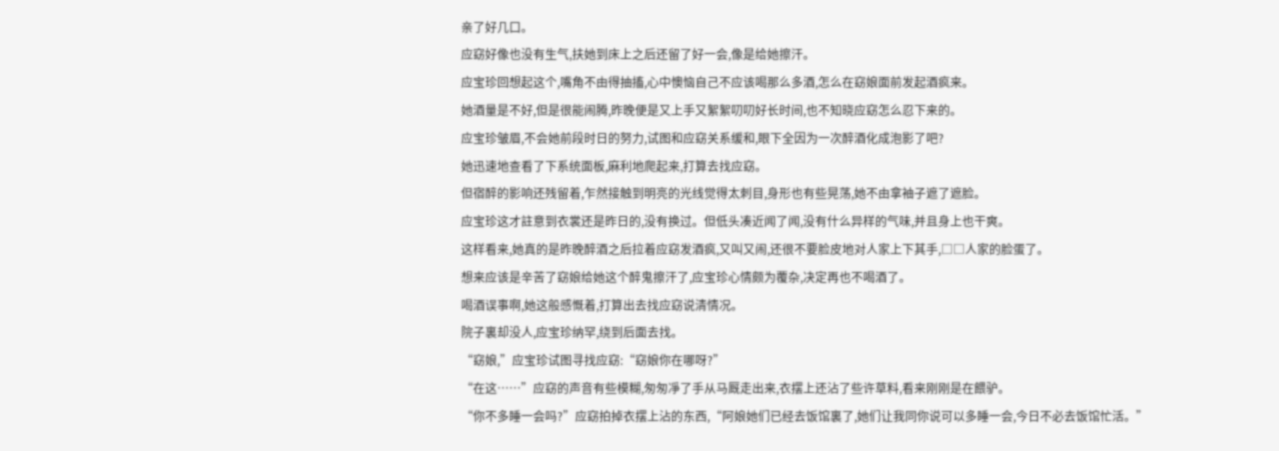亲了好几口。
应窈好像也没有生气,扶她到床上之后还留了好一会,像是给她擦汗。
应宝珍回想起这个,嘴角不由得抽搐,心中懊恼自己不应该喝那么多酒,怎么在窈娘面前发起酒疯来。
她酒量是不好,但是很能闹腾,昨晚便是又上手又絮絮叨叨好长时间,也不知晓应窈怎么忍下来的。
应宝珍皱眉,不会她前段时日的努力,试图和应窈关系缓和,眼下全因为一次醉酒化成泡影了吧?
她迅速地查看了下系统面板,麻利地爬起来,打算去找应窈。
但宿醉的影响还残留着,乍然接触到明亮的光线觉得太刺目,身形也有些晃荡,她不由拿袖子遮了遮脸。
应宝珍这才註意到衣裳还是昨日的,没有换过。但低头凑近闻了闻,没有什么异样的气味,并且身上也干爽。
这样看来,她真的是昨晚醉酒之后拉着应窈发酒疯,又叫又闹,还很不要脸皮地对人家上下其手,□□人家的脸蛋了。
想来应该是辛苦了窈娘给她这个醉鬼擦汗了,应宝珍心情颇为覆杂,决定再也不喝酒了。
喝酒误事啊,她这般感慨着,打算出去找应窈说清情况。
院子裏却没人,应宝珍纳罕,绕到后面去找。
“窈娘,”应宝珍试图寻找应窈:“窈娘你在哪呀?”
“在这……”应窈的声音有些模糊,匆匆凈了手从马厩走出来,衣摆上还沾了些许草料,看来刚刚是在餵驴。
“你不多睡一会吗?”应窈拍掉衣摆上沾的东西,“阿娘她们已经去饭馆裏了,她们让我同你说可以多睡一会,今日不必去饭馆忙活。”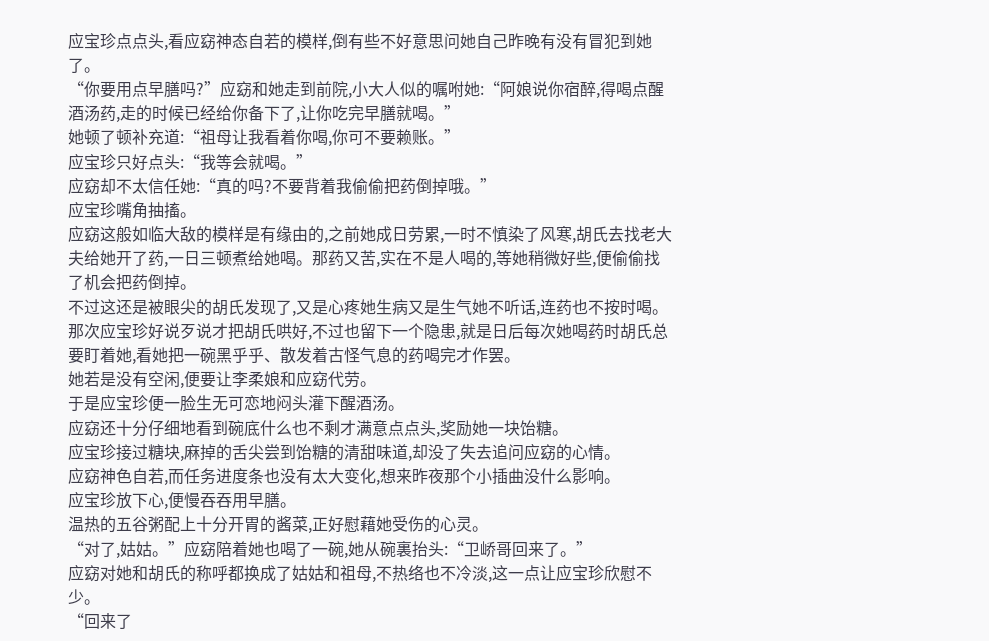应宝珍点点头,看应窈神态自若的模样,倒有些不好意思问她自己昨晚有没有冒犯到她了。
“你要用点早膳吗?”应窈和她走到前院,小大人似的嘱咐她:“阿娘说你宿醉,得喝点醒酒汤药,走的时候已经给你备下了,让你吃完早膳就喝。”
她顿了顿补充道:“祖母让我看着你喝,你可不要赖账。”
应宝珍只好点头:“我等会就喝。”
应窈却不太信任她:“真的吗?不要背着我偷偷把药倒掉哦。”
应宝珍嘴角抽搐。
应窈这般如临大敌的模样是有缘由的,之前她成日劳累,一时不慎染了风寒,胡氏去找老大夫给她开了药,一日三顿煮给她喝。那药又苦,实在不是人喝的,等她稍微好些,便偷偷找了机会把药倒掉。
不过这还是被眼尖的胡氏发现了,又是心疼她生病又是生气她不听话,连药也不按时喝。
那次应宝珍好说歹说才把胡氏哄好,不过也留下一个隐患,就是日后每次她喝药时胡氏总要盯着她,看她把一碗黑乎乎、散发着古怪气息的药喝完才作罢。
她若是没有空闲,便要让李柔娘和应窈代劳。
于是应宝珍便一脸生无可恋地闷头灌下醒酒汤。
应窈还十分仔细地看到碗底什么也不剩才满意点点头,奖励她一块饴糖。
应宝珍接过糖块,麻掉的舌尖尝到饴糖的清甜味道,却没了失去追问应窈的心情。
应窈神色自若,而任务进度条也没有太大变化,想来昨夜那个小插曲没什么影响。
应宝珍放下心,便慢吞吞用早膳。
温热的五谷粥配上十分开胃的酱菜,正好慰藉她受伤的心灵。
“对了,姑姑。”应窈陪着她也喝了一碗,她从碗裏抬头:“卫峤哥回来了。”
应窈对她和胡氏的称呼都换成了姑姑和祖母,不热络也不冷淡,这一点让应宝珍欣慰不少。
“回来了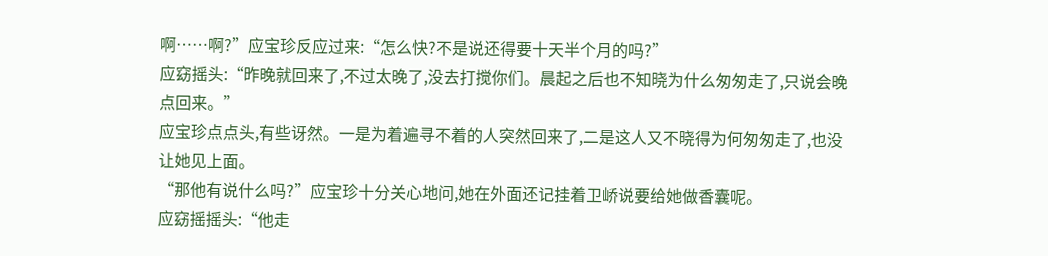啊……啊?”应宝珍反应过来:“怎么快?不是说还得要十天半个月的吗?”
应窈摇头:“昨晚就回来了,不过太晚了,没去打搅你们。晨起之后也不知晓为什么匆匆走了,只说会晚点回来。”
应宝珍点点头,有些讶然。一是为着遍寻不着的人突然回来了,二是这人又不晓得为何匆匆走了,也没让她见上面。
“那他有说什么吗?”应宝珍十分关心地问,她在外面还记挂着卫峤说要给她做香囊呢。
应窈摇摇头:“他走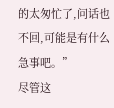的太匆忙了,问话也不回,可能是有什么急事吧。”
尽管这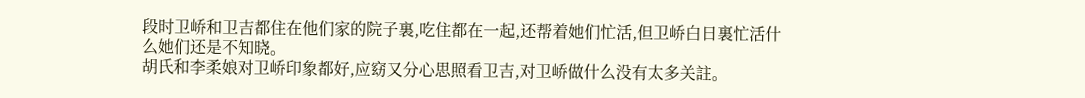段时卫峤和卫吉都住在他们家的院子裏,吃住都在一起,还帮着她们忙活,但卫峤白日裏忙活什么她们还是不知晓。
胡氏和李柔娘对卫峤印象都好,应窈又分心思照看卫吉,对卫峤做什么没有太多关註。